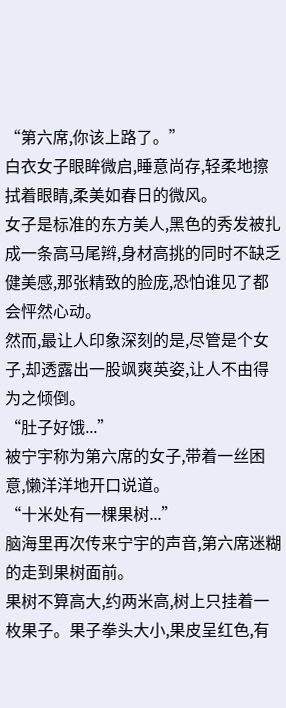“第六席,你该上路了。”
白衣女子眼眸微启,睡意尚存,轻柔地擦拭着眼睛,柔美如春日的微风。
女子是标准的东方美人,黑色的秀发被扎成一条高马尾辫,身材高挑的同时不缺乏健美感,那张精致的脸庞,恐怕谁见了都会怦然心动。
然而,最让人印象深刻的是,尽管是个女子,却透露出一股飒爽英姿,让人不由得为之倾倒。
“肚子好饿...”
被宁宇称为第六席的女子,带着一丝困意,懒洋洋地开口说道。
“十米处有一棵果树...”
脑海里再次传来宁宇的声音,第六席迷糊的走到果树面前。
果树不算高大,约两米高,树上只挂着一枚果子。果子拳头大小,果皮呈红色,有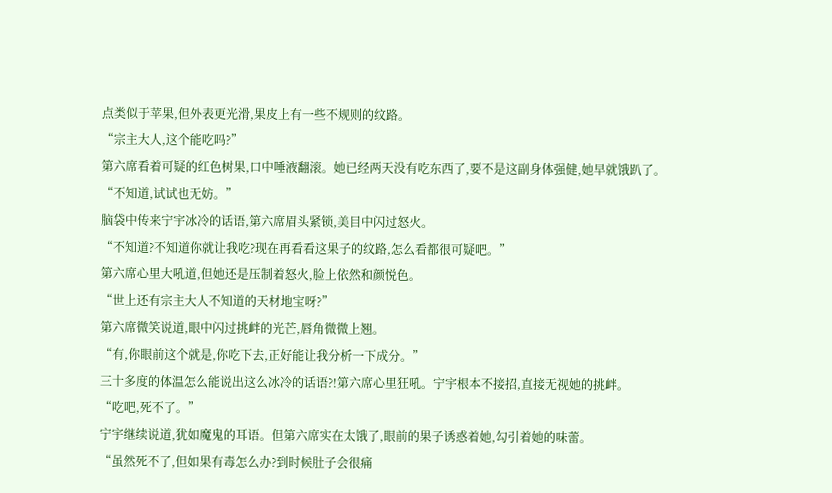点类似于苹果,但外表更光滑,果皮上有一些不规则的纹路。
“宗主大人,这个能吃吗?”
第六席看着可疑的红色树果,口中唾液翻滚。她已经两天没有吃东西了,要不是这副身体强健,她早就饿趴了。
“不知道,试试也无妨。”
脑袋中传来宁宇冰冷的话语,第六席眉头紧锁,美目中闪过怒火。
“不知道?不知道你就让我吃?现在再看看这果子的纹路,怎么看都很可疑吧。”
第六席心里大吼道,但她还是压制着怒火,脸上依然和颜悦色。
“世上还有宗主大人不知道的天材地宝呀?”
第六席微笑说道,眼中闪过挑衅的光芒,唇角微微上翘。
“有,你眼前这个就是,你吃下去,正好能让我分析一下成分。”
三十多度的体温怎么能说出这么冰冷的话语?!第六席心里狂吼。宁宇根本不接招,直接无视她的挑衅。
“吃吧,死不了。”
宁宇继续说道,犹如魔鬼的耳语。但第六席实在太饿了,眼前的果子诱惑着她,勾引着她的味蕾。
“虽然死不了,但如果有毒怎么办?到时候肚子会很痛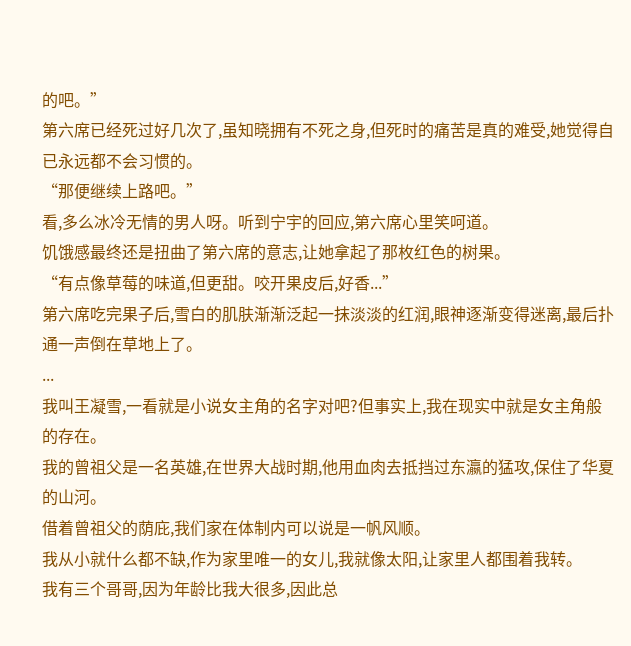的吧。”
第六席已经死过好几次了,虽知晓拥有不死之身,但死时的痛苦是真的难受,她觉得自已永远都不会习惯的。
“那便继续上路吧。”
看,多么冰冷无情的男人呀。听到宁宇的回应,第六席心里笑呵道。
饥饿感最终还是扭曲了第六席的意志,让她拿起了那枚红色的树果。
“有点像草莓的味道,但更甜。咬开果皮后,好香...”
第六席吃完果子后,雪白的肌肤渐渐泛起一抹淡淡的红润,眼神逐渐变得迷离,最后扑通一声倒在草地上了。
...
我叫王凝雪,一看就是小说女主角的名字对吧?但事实上,我在现实中就是女主角般的存在。
我的曾祖父是一名英雄,在世界大战时期,他用血肉去抵挡过东瀛的猛攻,保住了华夏的山河。
借着曾祖父的荫庇,我们家在体制内可以说是一帆风顺。
我从小就什么都不缺,作为家里唯一的女儿,我就像太阳,让家里人都围着我转。
我有三个哥哥,因为年龄比我大很多,因此总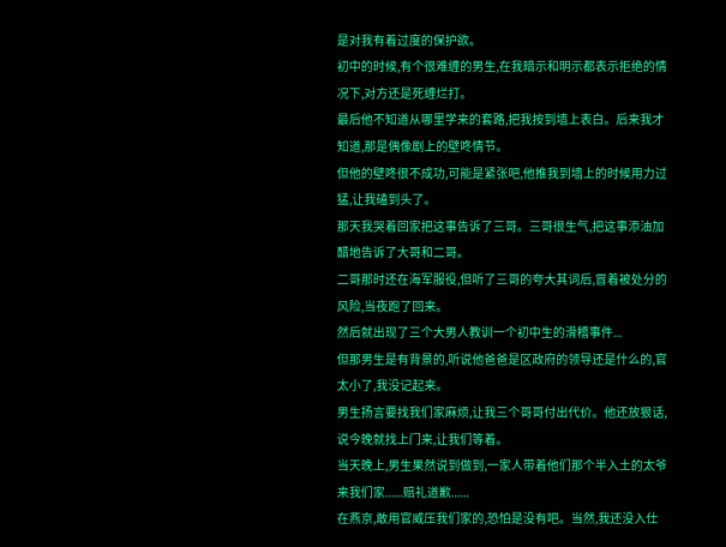是对我有着过度的保护欲。
初中的时候,有个很难缠的男生,在我暗示和明示都表示拒绝的情况下,对方还是死缠烂打。
最后他不知道从哪里学来的套路,把我按到墙上表白。后来我才知道,那是偶像剧上的壁咚情节。
但他的壁咚很不成功,可能是紧张吧,他推我到墙上的时候用力过猛,让我磕到头了。
那天我哭着回家把这事告诉了三哥。三哥很生气,把这事添油加醋地告诉了大哥和二哥。
二哥那时还在海军服役,但听了三哥的夸大其词后,冒着被处分的风险,当夜跑了回来。
然后就出现了三个大男人教训一个初中生的滑稽事件...
但那男生是有背景的,听说他爸爸是区政府的领导还是什么的,官太小了,我没记起来。
男生扬言要找我们家麻烦,让我三个哥哥付出代价。他还放狠话,说今晚就找上门来,让我们等着。
当天晚上,男生果然说到做到,一家人带着他们那个半入土的太爷来我们家......赔礼道歉......
在燕京,敢用官威压我们家的,恐怕是没有吧。当然,我还没入仕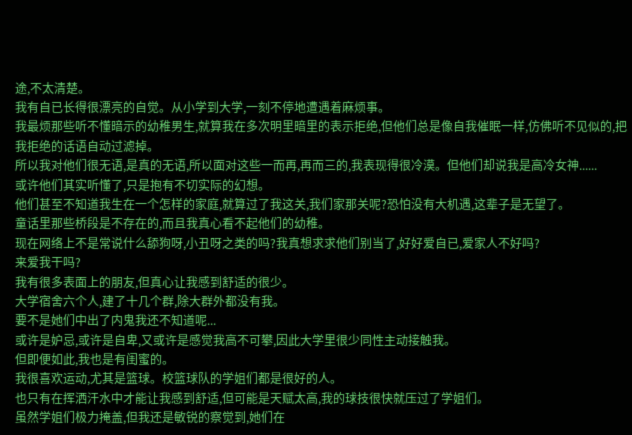途,不太清楚。
我有自已长得很漂亮的自觉。从小学到大学,一刻不停地遭遇着麻烦事。
我最烦那些听不懂暗示的幼稚男生,就算我在多次明里暗里的表示拒绝,但他们总是像自我催眠一样,仿佛听不见似的,把我拒绝的话语自动过滤掉。
所以我对他们很无语,是真的无语,所以面对这些一而再,再而三的,我表现得很冷漠。但他们却说我是高冷女神......
或许他们其实听懂了,只是抱有不切实际的幻想。
他们甚至不知道我生在一个怎样的家庭,就算过了我这关,我们家那关呢?恐怕没有大机遇,这辈子是无望了。
童话里那些桥段是不存在的,而且我真心看不起他们的幼稚。
现在网络上不是常说什么舔狗呀,小丑呀之类的吗?我真想求求他们别当了,好好爱自已,爱家人不好吗?
来爱我干吗?
我有很多表面上的朋友,但真心让我感到舒适的很少。
大学宿舍六个人,建了十几个群,除大群外都没有我。
要不是她们中出了内鬼我还不知道呢...
或许是妒忌,或许是自卑,又或许是感觉我高不可攀,因此大学里很少同性主动接触我。
但即便如此,我也是有闺蜜的。
我很喜欢运动,尤其是篮球。校篮球队的学姐们都是很好的人。
也只有在挥洒汗水中才能让我感到舒适,但可能是天赋太高,我的球技很快就压过了学姐们。
虽然学姐们极力掩盖,但我还是敏锐的察觉到,她们在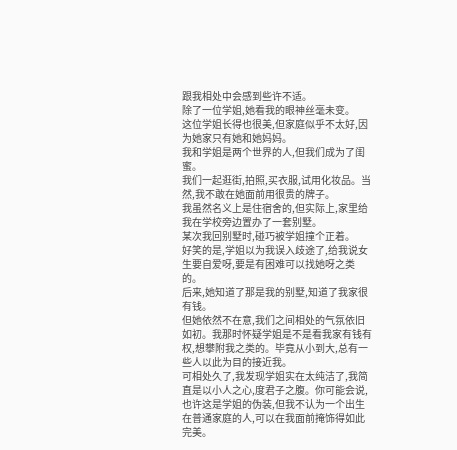跟我相处中会感到些许不适。
除了一位学姐,她看我的眼神丝毫未变。
这位学姐长得也很美,但家庭似乎不太好,因为她家只有她和她妈妈。
我和学姐是两个世界的人,但我们成为了闺蜜。
我们一起逛街,拍照,买衣服,试用化妆品。当然,我不敢在她面前用很贵的牌子。
我虽然名义上是住宿舍的,但实际上,家里给我在学校旁边置办了一套别墅。
某次我回别墅时,碰巧被学姐撞个正着。
好笑的是,学姐以为我误入歧途了,给我说女生要自爱呀,要是有困难可以找她呀之类的。
后来,她知道了那是我的别墅,知道了我家很有钱。
但她依然不在意,我们之间相处的气氛依旧如初。我那时怀疑学姐是不是看我家有钱有权,想攀附我之类的。毕竟从小到大,总有一些人以此为目的接近我。
可相处久了,我发现学姐实在太纯洁了,我简直是以小人之心,度君子之腹。你可能会说,也许这是学姐的伪装,但我不认为一个出生在普通家庭的人,可以在我面前掩饰得如此完美。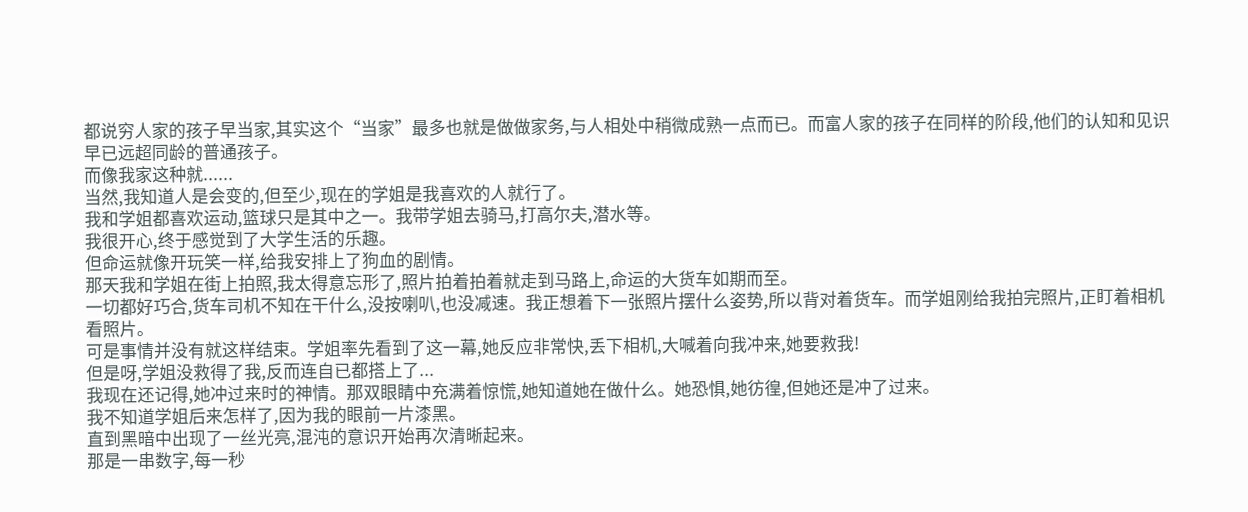都说穷人家的孩子早当家,其实这个“当家”最多也就是做做家务,与人相处中稍微成熟一点而已。而富人家的孩子在同样的阶段,他们的认知和见识早已远超同龄的普通孩子。
而像我家这种就......
当然,我知道人是会变的,但至少,现在的学姐是我喜欢的人就行了。
我和学姐都喜欢运动,篮球只是其中之一。我带学姐去骑马,打高尔夫,潜水等。
我很开心,终于感觉到了大学生活的乐趣。
但命运就像开玩笑一样,给我安排上了狗血的剧情。
那天我和学姐在街上拍照,我太得意忘形了,照片拍着拍着就走到马路上,命运的大货车如期而至。
一切都好巧合,货车司机不知在干什么,没按喇叭,也没减速。我正想着下一张照片摆什么姿势,所以背对着货车。而学姐刚给我拍完照片,正盯着相机看照片。
可是事情并没有就这样结束。学姐率先看到了这一幕,她反应非常快,丢下相机,大喊着向我冲来,她要救我!
但是呀,学姐没救得了我,反而连自已都搭上了...
我现在还记得,她冲过来时的神情。那双眼睛中充满着惊慌,她知道她在做什么。她恐惧,她彷徨,但她还是冲了过来。
我不知道学姐后来怎样了,因为我的眼前一片漆黑。
直到黑暗中出现了一丝光亮,混沌的意识开始再次清晰起来。
那是一串数字,每一秒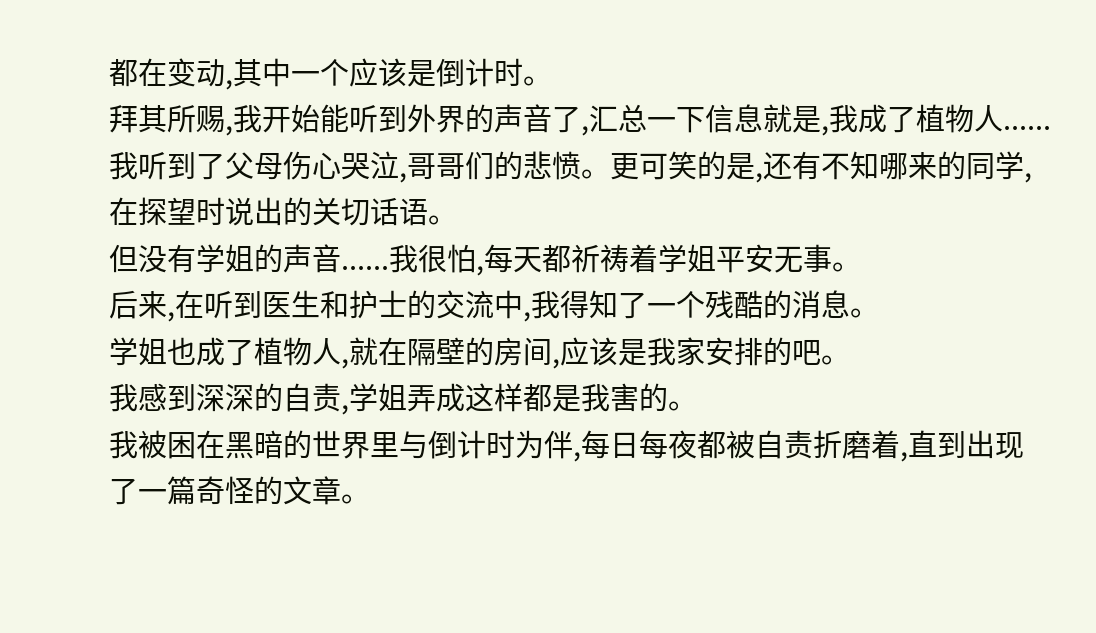都在变动,其中一个应该是倒计时。
拜其所赐,我开始能听到外界的声音了,汇总一下信息就是,我成了植物人......
我听到了父母伤心哭泣,哥哥们的悲愤。更可笑的是,还有不知哪来的同学,在探望时说出的关切话语。
但没有学姐的声音......我很怕,每天都祈祷着学姐平安无事。
后来,在听到医生和护士的交流中,我得知了一个残酷的消息。
学姐也成了植物人,就在隔壁的房间,应该是我家安排的吧。
我感到深深的自责,学姐弄成这样都是我害的。
我被困在黑暗的世界里与倒计时为伴,每日每夜都被自责折磨着,直到出现了一篇奇怪的文章。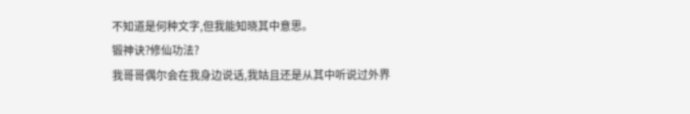不知道是何种文字,但我能知晓其中意思。
锻神诀?修仙功法?
我哥哥偶尔会在我身边说话,我姑且还是从其中听说过外界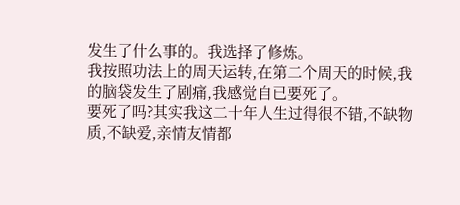发生了什么事的。我选择了修炼。
我按照功法上的周天运转,在第二个周天的时候,我的脑袋发生了剧痛,我感觉自已要死了。
要死了吗?其实我这二十年人生过得很不错,不缺物质,不缺爱,亲情友情都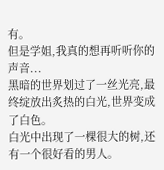有。
但是学姐,我真的想再听听你的声音...
黑暗的世界划过了一丝光亮,最终绽放出炙热的白光,世界变成了白色。
白光中出现了一棵很大的树,还有一个很好看的男人。